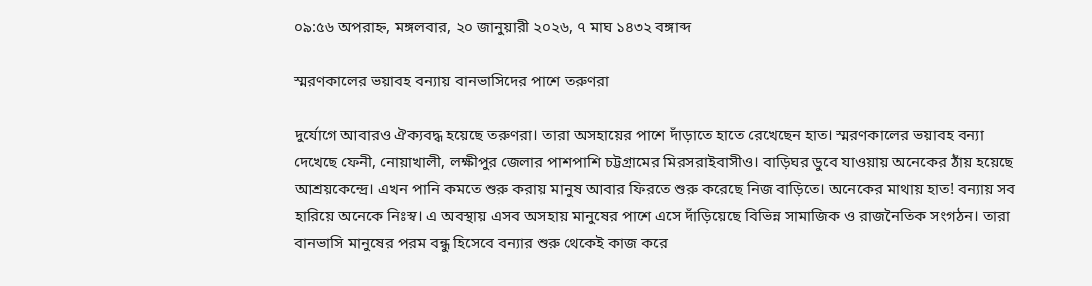০৯:৫৬ অপরাহ্ন, মঙ্গলবার, ২০ জানুয়ারী ২০২৬, ৭ মাঘ ১৪৩২ বঙ্গাব্দ

স্মরণকালের ভয়াবহ বন্যায় বানভাসিদের পাশে তরুণরা

দুর্যোগে আবারও ঐক্যবদ্ধ হয়েছে তরুণরা। তারা অসহায়ের পাশে দাঁড়াতে হাতে রেখেছেন হাত। স্মরণকালের ভয়াবহ বন্যা দেখেছে ফেনী, নোয়াখালী, লক্ষীপুর জেলার পাশপাশি চট্টগ্রামের মিরসরাইবাসীও। বাড়িঘর ডুবে যাওয়ায় অনেকের ঠাঁয় হয়েছে আশ্রয়কেন্দ্রে। এখন পানি কমতে শুরু করায় মানুষ আবার ফিরতে শুরু করেছে নিজ বাড়িতে। অনেকের মাথায় হাত! বন্যায় সব হারিয়ে অনেকে নিঃস্ব। এ অবস্থায় এসব অসহায় মানুষের পাশে এসে দাঁড়িয়েছে বিভিন্ন সামাজিক ও রাজনৈতিক সংগঠন। তারা বানভাসি মানুষের পরম বন্ধু হিসেবে বন্যার শুরু থেকেই কাজ করে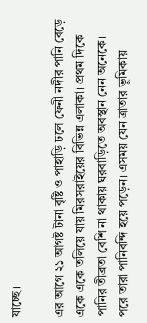যাচ্ছে।

এর আগে ২১ আগষ্ট টানা বৃষ্টি ও পাহাড়ি ঢলে ফেনী নদীর পানি বেড়ে একে একে তলিয়ে যায় মিরসরাইয়ের বিভিন্ন এলাকা। প্রথম দিকে পানির তীব্রতা বেশি না থাকায় ঘরবাড়িতে অবস্থান নেন অনেকে। পরে তারা পানিবন্দি হয়ে পড়েন। এসময় যেন ত্রাতার ভূমিকায়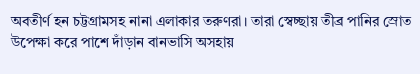অবতীর্ণ হন চট্টগ্রামসহ নানা এলাকার তরুণরা। তারা স্বেচ্ছায় তীব্র পানির স্রোত উপেক্ষা করে পাশে দাঁড়ান বানভাসি অসহায়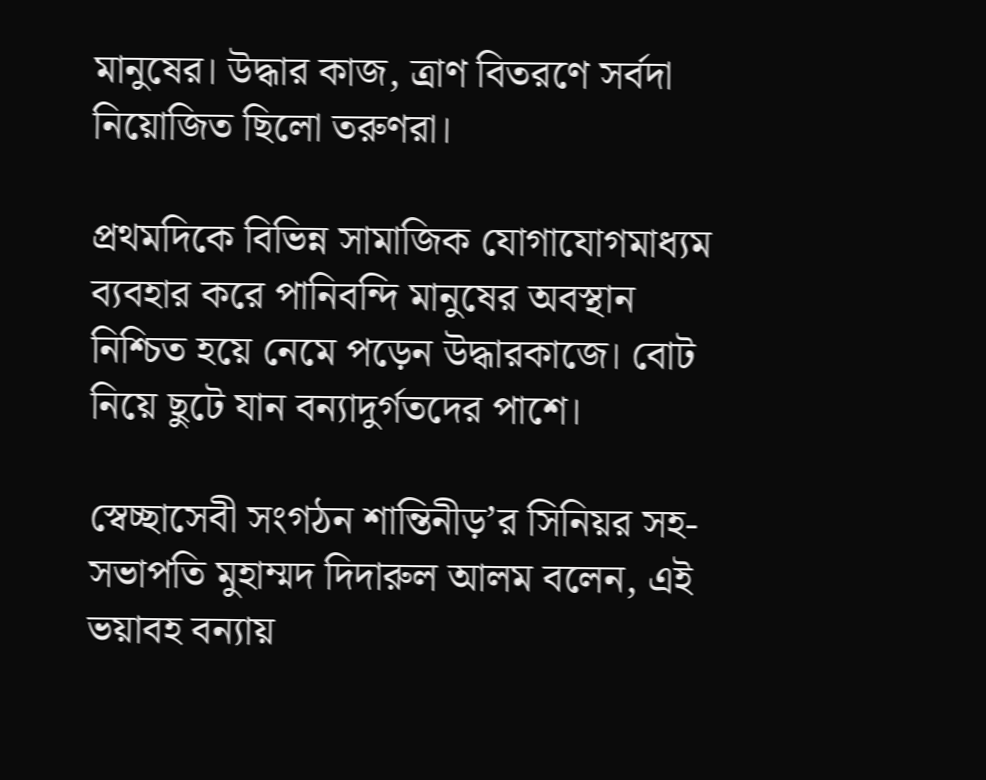মানুষের। উদ্ধার কাজ, ত্রাণ বিতরণে সর্বদা নিয়োজিত ছিলো তরুণরা।

প্রথমদিকে বিভিন্ন সামাজিক যোগাযোগমাধ্যম ব্যবহার করে পানিবন্দি মানুষের অবস্থান নিশ্চিত হয়ে নেমে পড়েন উদ্ধারকাজে। বোট নিয়ে ছুটে যান বন্যাদুর্গতদের পাশে।

স্বেচ্ছাসেবী সংগঠন শান্তিনীড়’র সিনিয়র সহ-সভাপতি মুহাম্মদ দিদারুল আলম বলেন, এই ভয়াবহ বন্যায়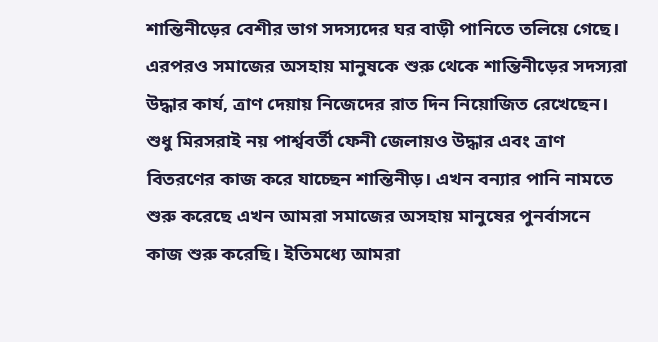শান্তিনীড়ের বেশীর ভাগ সদস্যদের ঘর বাড়ী পানিতে তলিয়ে গেছে। এরপরও সমাজের অসহায় মানুষকে শুরু থেকে শান্তিনীড়ের সদস্যরা উদ্ধার কার্য, ত্রাণ দেয়ায় নিজেদের রাত দিন নিয়োজিত রেখেছেন। শুধু মিরসরাই নয় পার্শ্ববর্তী ফেনী জেলায়ও উদ্ধার এবং ত্রাণ বিতরণের কাজ করে যাচ্ছেন শান্তিনীড়। এখন বন্যার পানি নামতে শুরু করেছে এখন আমরা সমাজের অসহায় মানুষের পুনর্বাসনে কাজ শুরু করেছি। ইতিমধ্যে আমরা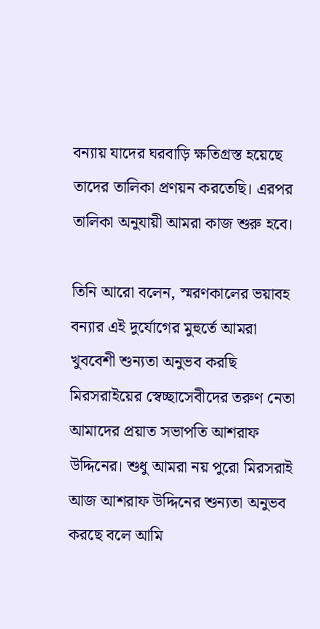বন্যায় যাদের ঘরবাড়ি ক্ষতিগ্রস্ত হয়েছে তাদের তালিকা প্রণয়ন করতেছি। এরপর তালিকা অনুযায়ী আমরা কাজ শুরু হবে।

তিনি আরো বলেন, স্মরণকালের ভয়াবহ বন্যার এই দুর্যোগের মুহুর্তে আমরা খুববেশী শুন্যতা অনুভব করছি মিরসরাইয়ের স্বেচ্ছাসেবীদের তরুণ নেতা আমাদের প্রয়াত সভাপতি আশরাফ উদ্দিনের। শুধু আমরা নয় পুরো মিরসরাই আজ আশরাফ উদ্দিনের শুন্যতা অনুভব করছে বলে আমি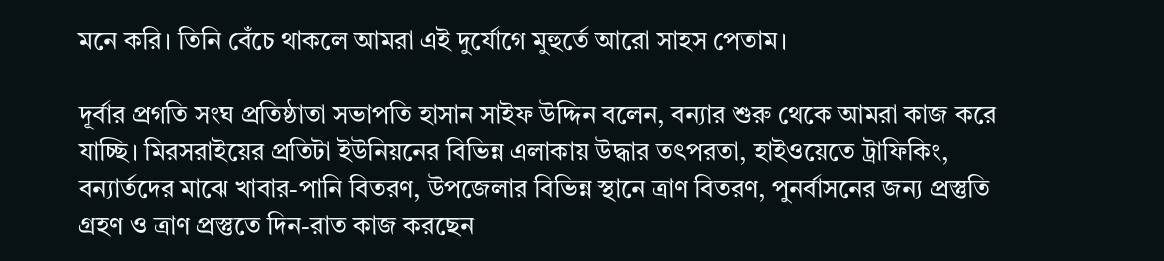মনে করি। তিনি বেঁচে থাকলে আমরা এই দুর্যোগে মুহুর্তে আরো সাহস পেতাম।

দূর্বার প্রগতি সংঘ প্রতিষ্ঠাতা সভাপতি হাসান সাইফ উদ্দিন বলেন, বন্যার শুরু থেকে আমরা কাজ করে যাচ্ছি। মিরসরাইয়ের প্রতিটা ইউনিয়নের বিভিন্ন এলাকায় উদ্ধার তৎপরতা, হাইওয়েতে ট্রাফিকিং, বন্যার্তদের মাঝে খাবার-পানি বিতরণ, উপজেলার বিভিন্ন স্থানে ত্রাণ বিতরণ, পুনর্বাসনের জন্য প্রস্তুতি গ্রহণ ও ত্রাণ প্রস্তুতে দিন-রাত কাজ করছেন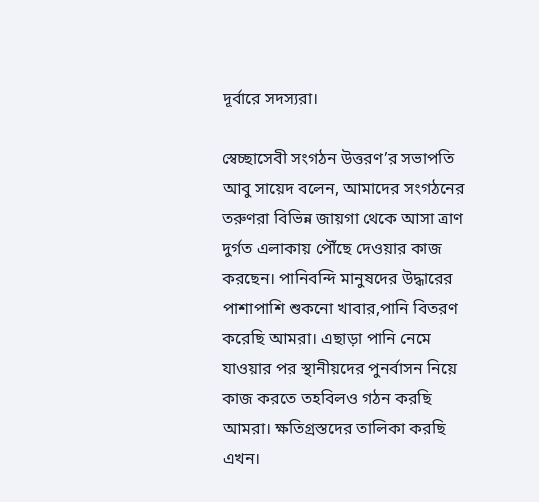দূর্বারে সদস্যরা।

স্বেচ্ছাসেবী সংগঠন উত্তরণ’র সভাপতি আবু সায়েদ বলেন, আমাদের সংগঠনের তরুণরা বিভিন্ন জায়গা থেকে আসা ত্রাণ দুর্গত এলাকায় পৌঁছে দেওয়ার কাজ করছেন। পানিবন্দি মানুষদের উদ্ধারের পাশাপাশি শুকনো খাবার,পানি বিতরণ করেছি আমরা। এছাড়া পানি নেমে যাওয়ার পর স্থানীয়দের পুনর্বাসন নিয়ে কাজ করতে তহবিলও গঠন করছি আমরা। ক্ষতিগ্রস্তদের তালিকা করছি এখন।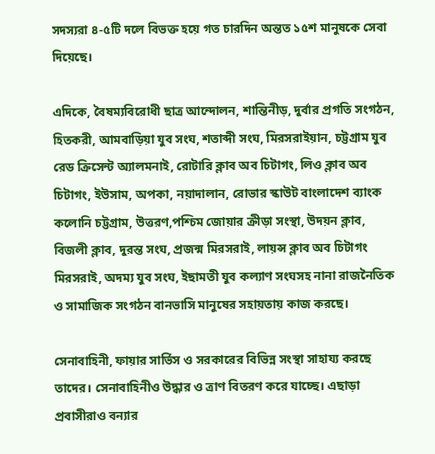সদস্যরা ৪-৫টি দলে বিভক্ত হয়ে গত চারদিন অন্তত ১৫শ মানুষকে সেবা দিয়েছে।

এদিকে, বৈষম্যবিরোধী ছাত্র আন্দোলন, শান্তিনীড়, দুর্বার প্রগতি সংগঠন, হিতকরী, আমবাড়িয়া যুব সংঘ, শতাব্দী সংঘ, মিরসরাইয়ান, চট্টগ্রাম যুব রেড ক্রিসেন্ট অ্যালমনাই, রোটারি ক্লাব অব চিটাগং, লিও ক্লাব অব চিটাগং, ইউসাম, অপকা, নয়াদালান, রোভার স্কাউট বাংলাদেশ ব্যাংক কলোনি চট্টগ্রাম, উত্তরণ,পশ্চিম জোয়ার ক্রীড়া সংস্থা, উদয়ন ক্লাব, বিজলী ক্লাব, দুরন্ত সংঘ, প্রজন্ম মিরসরাই, লায়ন্স ক্লাব অব চিটাগং মিরসরাই, অদম্য যুব সংঘ, ইছামতী যুব কল্যাণ সংঘসহ নানা রাজনৈতিক ও সামাজিক সংগঠন বানভাসি মানুষের সহায়তায় কাজ করছে।

সেনাবাহিনী, ফায়ার সার্ভিস ও সরকারের বিভিন্ন সংস্থা সাহায্য করছে তাদের। সেনাবাহিনীও উদ্ধার ও ত্রাণ বিতরণ করে যাচ্ছে। এছাড়া প্রবাসীরাও বন্যার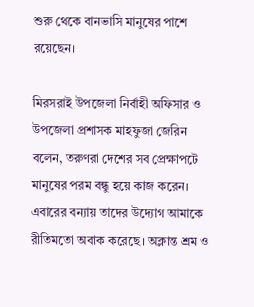শুরু থেকে বানভাসি মানুষের পাশে রয়েছেন।

মিরসরাই উপজেলা নির্বাহী অফিসার ও উপজেলা প্রশাসক মাহফুজা জেরিন বলেন, তরুণরা দেশের সব প্রেক্ষাপটে মানুষের পরম বন্ধু হয়ে কাজ করেন। এবারের বন্যায় তাদের উদ্যোগ আমাকে রীতিমতো অবাক করেছে। অক্লান্ত শ্রম ও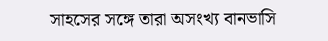সাহসের সঙ্গে তারা অসংখ্য বানভাসি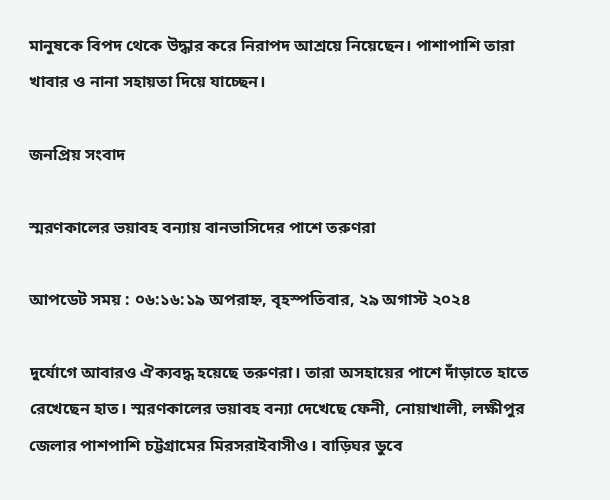মানুষকে বিপদ থেকে উদ্ধার করে নিরাপদ আশ্রয়ে নিয়েছেন। পাশাপাশি তারা খাবার ও নানা সহায়তা দিয়ে যাচ্ছেন।

জনপ্রিয় সংবাদ

স্মরণকালের ভয়াবহ বন্যায় বানভাসিদের পাশে তরুণরা

আপডেট সময় : ০৬:১৬:১৯ অপরাহ্ন, বৃহস্পতিবার, ২৯ অগাস্ট ২০২৪

দুর্যোগে আবারও ঐক্যবদ্ধ হয়েছে তরুণরা। তারা অসহায়ের পাশে দাঁড়াতে হাতে রেখেছেন হাত। স্মরণকালের ভয়াবহ বন্যা দেখেছে ফেনী, নোয়াখালী, লক্ষীপুর জেলার পাশপাশি চট্টগ্রামের মিরসরাইবাসীও। বাড়িঘর ডুবে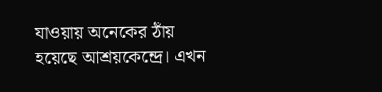যাওয়ায় অনেকের ঠাঁয় হয়েছে আশ্রয়কেন্দ্রে। এখন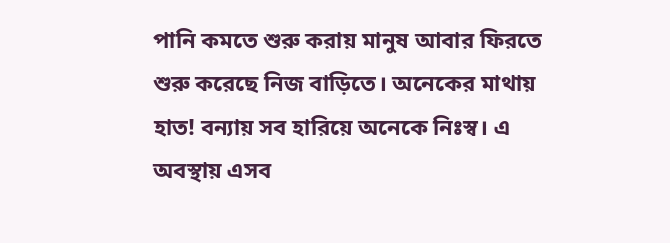পানি কমতে শুরু করায় মানুষ আবার ফিরতে শুরু করেছে নিজ বাড়িতে। অনেকের মাথায় হাত! বন্যায় সব হারিয়ে অনেকে নিঃস্ব। এ অবস্থায় এসব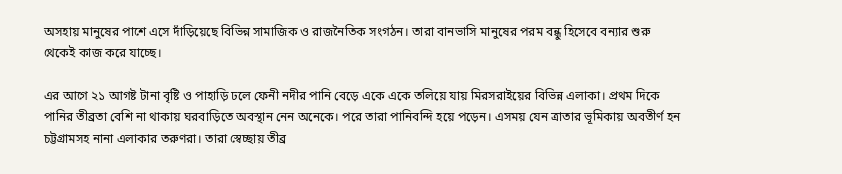অসহায় মানুষের পাশে এসে দাঁড়িয়েছে বিভিন্ন সামাজিক ও রাজনৈতিক সংগঠন। তারা বানভাসি মানুষের পরম বন্ধু হিসেবে বন্যার শুরু থেকেই কাজ করে যাচ্ছে।

এর আগে ২১ আগষ্ট টানা বৃষ্টি ও পাহাড়ি ঢলে ফেনী নদীর পানি বেড়ে একে একে তলিয়ে যায় মিরসরাইয়ের বিভিন্ন এলাকা। প্রথম দিকে পানির তীব্রতা বেশি না থাকায় ঘরবাড়িতে অবস্থান নেন অনেকে। পরে তারা পানিবন্দি হয়ে পড়েন। এসময় যেন ত্রাতার ভূমিকায় অবতীর্ণ হন চট্টগ্রামসহ নানা এলাকার তরুণরা। তারা স্বেচ্ছায় তীব্র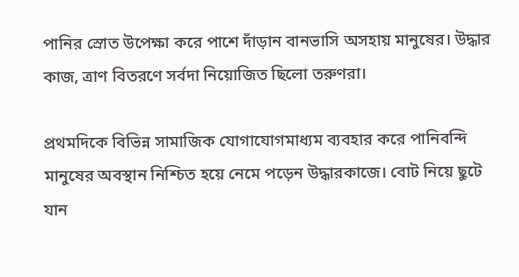পানির স্রোত উপেক্ষা করে পাশে দাঁড়ান বানভাসি অসহায় মানুষের। উদ্ধার কাজ, ত্রাণ বিতরণে সর্বদা নিয়োজিত ছিলো তরুণরা।

প্রথমদিকে বিভিন্ন সামাজিক যোগাযোগমাধ্যম ব্যবহার করে পানিবন্দি মানুষের অবস্থান নিশ্চিত হয়ে নেমে পড়েন উদ্ধারকাজে। বোট নিয়ে ছুটে যান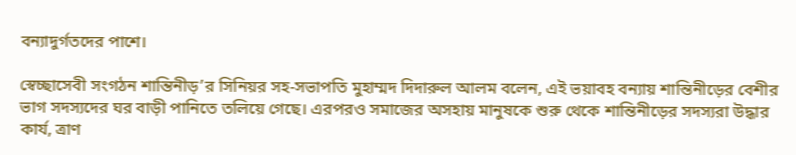বন্যাদুর্গতদের পাশে।

স্বেচ্ছাসেবী সংগঠন শান্তিনীড়’র সিনিয়র সহ-সভাপতি মুহাম্মদ দিদারুল আলম বলেন, এই ভয়াবহ বন্যায় শান্তিনীড়ের বেশীর ভাগ সদস্যদের ঘর বাড়ী পানিতে তলিয়ে গেছে। এরপরও সমাজের অসহায় মানুষকে শুরু থেকে শান্তিনীড়ের সদস্যরা উদ্ধার কার্য, ত্রাণ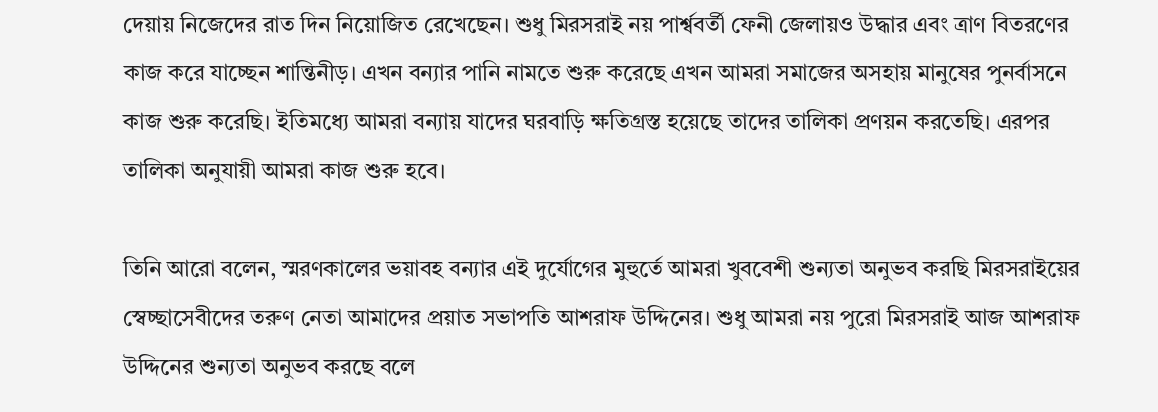দেয়ায় নিজেদের রাত দিন নিয়োজিত রেখেছেন। শুধু মিরসরাই নয় পার্শ্ববর্তী ফেনী জেলায়ও উদ্ধার এবং ত্রাণ বিতরণের কাজ করে যাচ্ছেন শান্তিনীড়। এখন বন্যার পানি নামতে শুরু করেছে এখন আমরা সমাজের অসহায় মানুষের পুনর্বাসনে কাজ শুরু করেছি। ইতিমধ্যে আমরা বন্যায় যাদের ঘরবাড়ি ক্ষতিগ্রস্ত হয়েছে তাদের তালিকা প্রণয়ন করতেছি। এরপর তালিকা অনুযায়ী আমরা কাজ শুরু হবে।

তিনি আরো বলেন, স্মরণকালের ভয়াবহ বন্যার এই দুর্যোগের মুহুর্তে আমরা খুববেশী শুন্যতা অনুভব করছি মিরসরাইয়ের স্বেচ্ছাসেবীদের তরুণ নেতা আমাদের প্রয়াত সভাপতি আশরাফ উদ্দিনের। শুধু আমরা নয় পুরো মিরসরাই আজ আশরাফ উদ্দিনের শুন্যতা অনুভব করছে বলে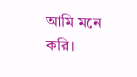আমি মনে করি।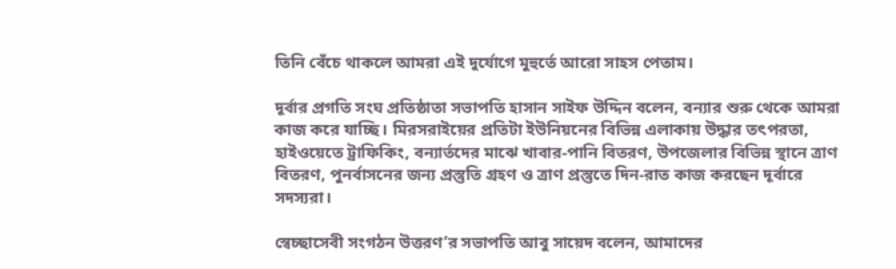তিনি বেঁচে থাকলে আমরা এই দুর্যোগে মুহুর্তে আরো সাহস পেতাম।

দূর্বার প্রগতি সংঘ প্রতিষ্ঠাতা সভাপতি হাসান সাইফ উদ্দিন বলেন, বন্যার শুরু থেকে আমরা কাজ করে যাচ্ছি। মিরসরাইয়ের প্রতিটা ইউনিয়নের বিভিন্ন এলাকায় উদ্ধার তৎপরতা, হাইওয়েতে ট্রাফিকিং, বন্যার্তদের মাঝে খাবার-পানি বিতরণ, উপজেলার বিভিন্ন স্থানে ত্রাণ বিতরণ, পুনর্বাসনের জন্য প্রস্তুতি গ্রহণ ও ত্রাণ প্রস্তুতে দিন-রাত কাজ করছেন দূর্বারে সদস্যরা।

স্বেচ্ছাসেবী সংগঠন উত্তরণ’র সভাপতি আবু সায়েদ বলেন, আমাদের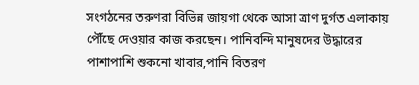সংগঠনের তরুণরা বিভিন্ন জায়গা থেকে আসা ত্রাণ দুর্গত এলাকায় পৌঁছে দেওয়ার কাজ করছেন। পানিবন্দি মানুষদের উদ্ধারের পাশাপাশি শুকনো খাবার,পানি বিতরণ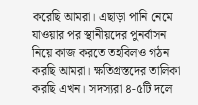করেছি আমরা। এছাড়া পানি নেমে যাওয়ার পর স্থানীয়দের পুনর্বাসন নিয়ে কাজ করতে তহবিলও গঠন করছি আমরা। ক্ষতিগ্রস্তদের তালিকা করছি এখন। সদস্যরা ৪-৫টি দলে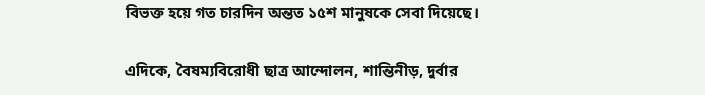বিভক্ত হয়ে গত চারদিন অন্তত ১৫শ মানুষকে সেবা দিয়েছে।

এদিকে, বৈষম্যবিরোধী ছাত্র আন্দোলন, শান্তিনীড়, দুর্বার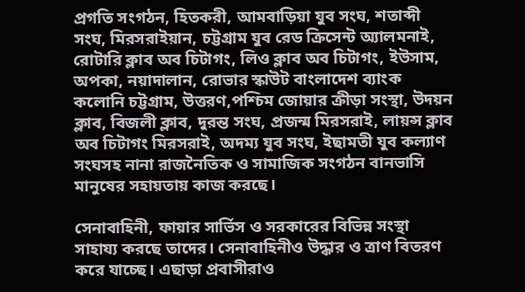প্রগতি সংগঠন, হিতকরী, আমবাড়িয়া যুব সংঘ, শতাব্দী সংঘ, মিরসরাইয়ান, চট্টগ্রাম যুব রেড ক্রিসেন্ট অ্যালমনাই, রোটারি ক্লাব অব চিটাগং, লিও ক্লাব অব চিটাগং, ইউসাম, অপকা, নয়াদালান, রোভার স্কাউট বাংলাদেশ ব্যাংক কলোনি চট্টগ্রাম, উত্তরণ,পশ্চিম জোয়ার ক্রীড়া সংস্থা, উদয়ন ক্লাব, বিজলী ক্লাব, দুরন্ত সংঘ, প্রজন্ম মিরসরাই, লায়ন্স ক্লাব অব চিটাগং মিরসরাই, অদম্য যুব সংঘ, ইছামতী যুব কল্যাণ সংঘসহ নানা রাজনৈতিক ও সামাজিক সংগঠন বানভাসি মানুষের সহায়তায় কাজ করছে।

সেনাবাহিনী, ফায়ার সার্ভিস ও সরকারের বিভিন্ন সংস্থা সাহায্য করছে তাদের। সেনাবাহিনীও উদ্ধার ও ত্রাণ বিতরণ করে যাচ্ছে। এছাড়া প্রবাসীরাও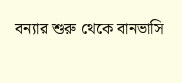বন্যার শুরু থেকে বানভাসি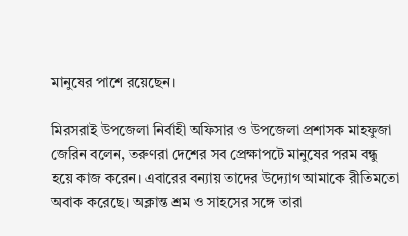মানুষের পাশে রয়েছেন।

মিরসরাই উপজেলা নির্বাহী অফিসার ও উপজেলা প্রশাসক মাহফুজা জেরিন বলেন, তরুণরা দেশের সব প্রেক্ষাপটে মানুষের পরম বন্ধু হয়ে কাজ করেন। এবারের বন্যায় তাদের উদ্যোগ আমাকে রীতিমতো অবাক করেছে। অক্লান্ত শ্রম ও সাহসের সঙ্গে তারা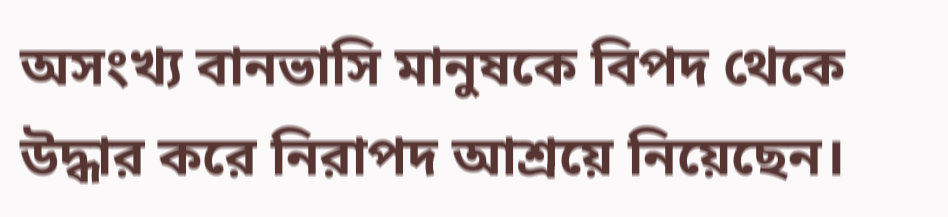অসংখ্য বানভাসি মানুষকে বিপদ থেকে উদ্ধার করে নিরাপদ আশ্রয়ে নিয়েছেন।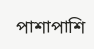পাশাপাশি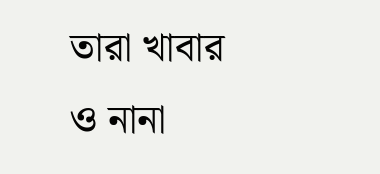তারা খাবার ও নানা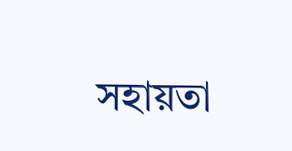সহায়তা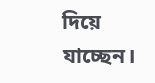দিয়ে যাচ্ছেন।